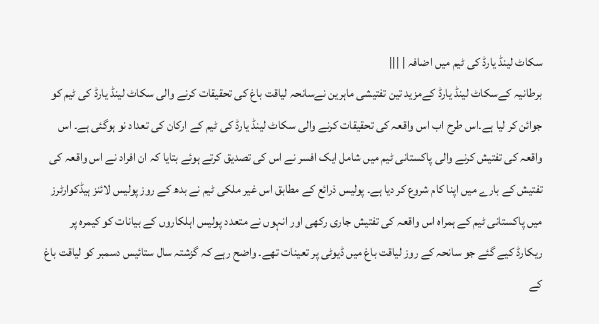سکاٹ لینڈ یارڈ کی ٹیم میں اضافہ | |||
برطانیہ کےسکاٹ لینڈ یارڈ کےمزید تین تفتیشی ماہرین نےسانحہ لیاقت باغ کی تحقیقات کرنے والی سکاٹ لینڈ یارڈ کی ٹیم کو جوائن کر لیا ہے۔اس طرح اب اس واقعہ کی تحقیقات کرنے والی سکاٹ لینڈ یارڈ کی ٹیم کے ارکان کی تعداد نو ہوگئی ہے۔ اس واقعہ کی تفتیش کرنے والی پاکستانی ٹیم میں شامل ایک افسر نے اس کی تصدیق کرتے ہوئے بتایا کہ ان افراد نے اس واقعہ کی تفتیش کے بارے میں اپنا کام شروع کر دیا ہے۔ پولیس ذرائع کے مطابق اس غیر ملکی ٹیم نے بدھ کے روز پولیس لائنز ہیڈکوارٹرز میں پاکستانی ٹیم کے ہمراہ اس واقعہ کی تفتیش جاری رکھی اور انہوں نے متعدد پولیس اہلکاروں کے بیانات کو کیمرہ پر ریکارڈ کیے گئے جو سانحہ کے روز لیاقت باغ میں ڈیوٹی پر تعینات تھے۔ واضح رہے کہ گزشتہ سال ستائیس دسمبر کو لیاقت باغ کے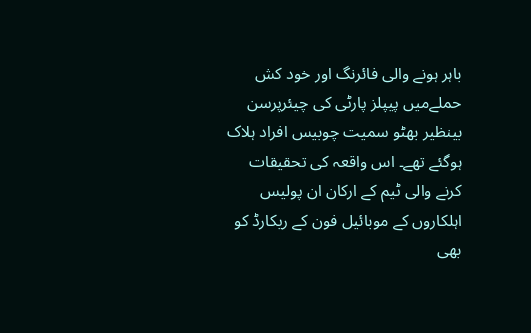باہر ہونے والی فائرنگ اور خود کش حملےمیں پیپلز پارٹی کی چیئرپرسن بینظیر بھٹو سمیت چوبیس افراد ہلاک ہوگئے تھے۔ اس واقعہ کی تحقیقات کرنے والی ٹیم کے ارکان ان پولیس اہلکاروں کے موبائیل فون کے ریکارڈ کو بھی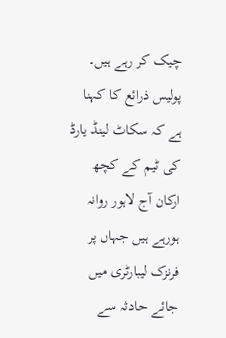چیک کر رہے ہیں۔ پولیس ذرائع کا کہنا ہے کہ سکاٹ لینڈ یارڈ کی ٹیم کے کچھ ارکان آج لاہور روانہ ہورہے ہیں جہاں پر فرنزک لیبارٹری میں جائے حادثہ سے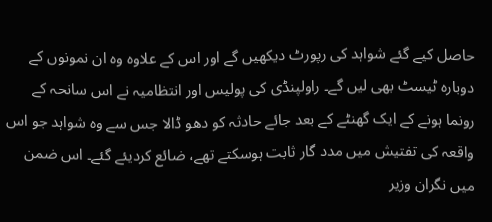حاصل کیے گئے شواہد کی رپورٹ دیکھیں گے اور اس کے علاوہ وہ ان نمونوں کے دوبارہ ٹیسٹ بھی لیں گے۔ راولپنڈی کی پولیس اور انتظامیہ نے اس سانحہ کے رونما ہونے کے ایک گھنٹے کے بعد جائے حادثہ کو دھو ڈالا جس سے وہ شواہد جو اس واقعہ کی تفتیش میں مدد گار ثابت ہوسکتے تھے، ضائع کردیئے گئے۔ اس ضمن میں نگران وزیر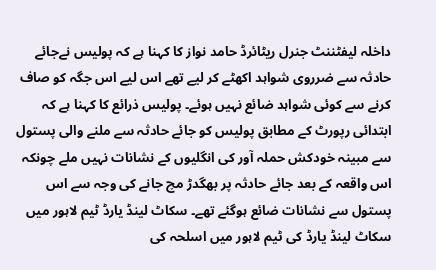داخلہ لیفٹننٹ جنرل ریٹائرڈ حامد نواز کا کہنا ہے کہ پولیس نےجائے حادثہ سے ضرروی شواہد اکھٹے کر لیے تھے اس لیے اس جگہ کو صاف کرنے سے کوئی شواہد ضائع نہیں ہوئے۔ پولیس ذرائع کا کہنا ہے کہ ابتدائی رپورٹ کے مطابق پولیس کو جائے حادثہ سے ملنے والی پستول سے مبینہ خودکش حملہ آور کی انگلیوں کے نشانات نہیں ملے چونکہ اس واقعہ کے بعد جائے حادثہ پر بھگدڑ مچ جانے کی وجہ سے اس پستول سے نشانات ضائع ہوگئے تھے۔ سکاٹ لینڈ یارڈ ٹیم لاہور میں سکاٹ لینڈ یارڈ کی ٹیم لاہور میں اسلحہ کی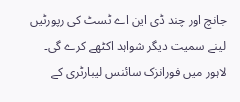جانچ اور چند ڈی این اے ٹسٹ کی رپورٹیں لینے سمیت دیگر شواہد اکٹھے کرے گی۔ لاہور میں فورانزک سائنس لیبارٹری کے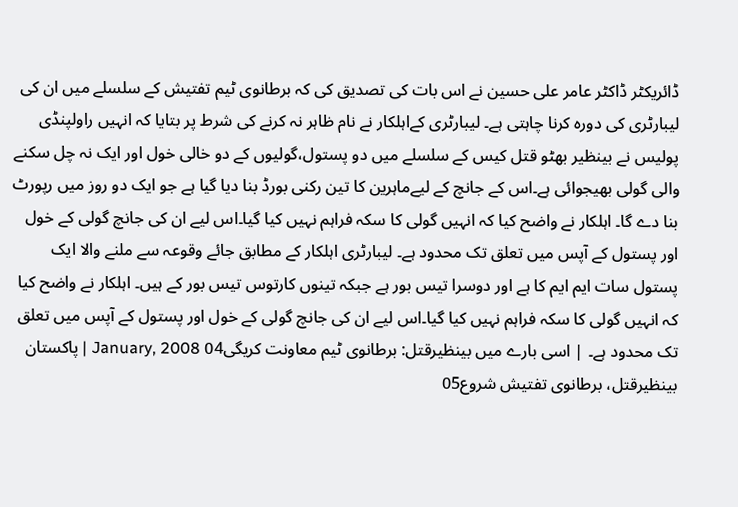ڈائریکٹر ڈاکٹر عامر علی حسین نے اس بات کی تصدیق کی کہ برطانوی ٹیم تفتیش کے سلسلے میں ان کی لیبارٹری کی دورہ کرنا چاہتی ہے۔ لیبارٹری کےاہلکار نے نام ظاہر نہ کرنے کی شرط پر بتایا کہ انہیں راولپنڈی پولیس نے بینظیر بھٹو قتل کیس کے سلسلے میں دو پستول،گولیوں کے دو خالی خول اور ایک نہ چل سکنے والی گولی بھیجوائی ہے۔اس کے جانچ کے لیےماہرین کا تین رکنی بورڈ بنا دیا گیا ہے جو ایک دو روز میں رپورٹ بنا دے گا۔ اہلکار نے واضح کیا کہ انہیں گولی کا سکہ فراہم نہیں کیا گیا۔اس لیے ان کی جانچ گولی کے خول اور پستول کے آپس میں تعلق تک محدود ہے۔ لیبارٹری اہلکار کے مطابق جائے وقوعہ سے ملنے والا ایک پستول سات ایم ایم کا ہے اور دوسرا تیس بور ہے جبکہ تینوں کارتوس تیس بور کے ہیں۔ اہلکار نے واضح کیا کہ انہیں گولی کا سکہ فراہم نہیں کیا گیا۔اس لیے ان کی جانچ گولی کے خول اور پستول کے آپس میں تعلق تک محدود ہے۔ | اسی بارے میں بینظیرقتل: برطانوی ٹیم معاونت کریگی04 January, 2008 | پاکستان بینظیرقتل، برطانوی تفتیش شروع05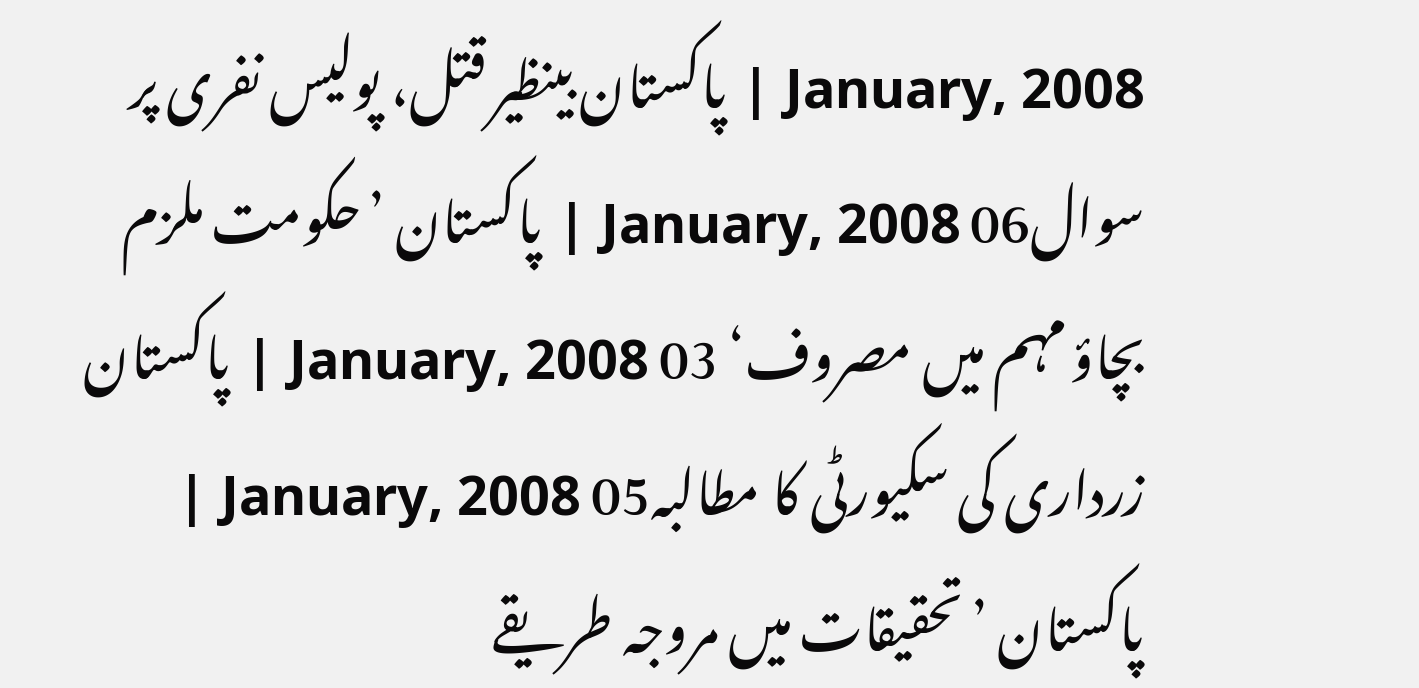January, 2008 | پاکستان بینظیر قتل، پولیس نفری پر سوال06 January, 2008 | پاکستان ’حکومت ملزم بچاؤ مہم میں مصروف‘ 03 January, 2008 | پاکستان زرداری کی سکیورٹی کا مطالبہ05 January, 2008 | پاکستان ’تحقیقات میں مروجہ طریقے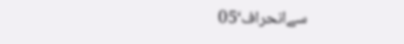سےانحراف‘05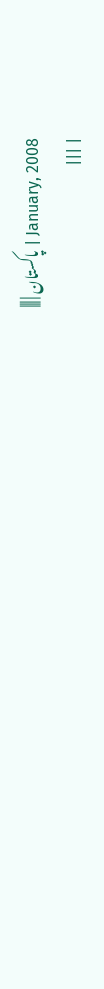January, 2008 | پاکستان | |||
| |||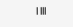| |||